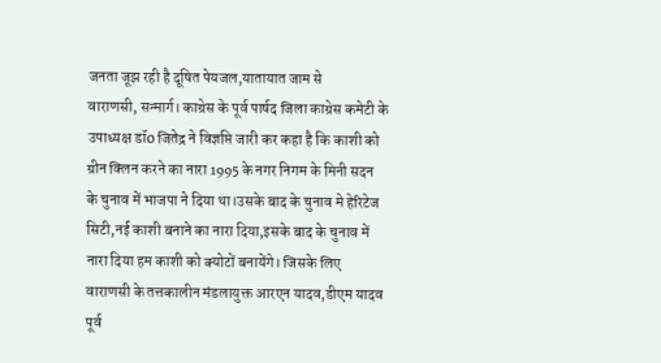जनता जूझ रही है दूषित पेयजल,यातायात जाम से
वाराणसी, सन्मार्ग। काग्रेस के पूर्व पार्षद जिला काग्रेस कमेटी के उपाध्यक्ष डॉ0 जितेद्र ने विज्ञप्ति जारी कर कहा है कि काशी को ग्रीन क्लिन करने का नारा 1995 के नगर निगम के मिनी सदन के चुनाव में भाजपा ने दिया था।उसके बाद के चुनाव मे हेरिटेज सिटी,नई काशी बनाने का नारा दिया,इसके बाद के चुनाव में नारा दिया हम काशी को क्योटों बनायेंगे। जिसके लिए वाराणसी के तत्तकालीन मंडलायुक्त आरएन यादव,डीएम यादव पूर्व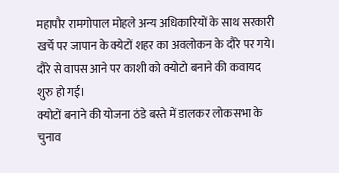महापौर रामगोपाल मोहले अन्य अधिकारियों के साथ सरकारी खर्चे पर जापान के क्येटों शहर का अवलोकन के दौरे पर गये। दौरे से वापस आने पर काशी को क्योटो बनाने की कवायद शुरु हो गई।
क्योटों बनाने की योजना ठंडे बस्ते में डालकर लोकसभा के चुनाव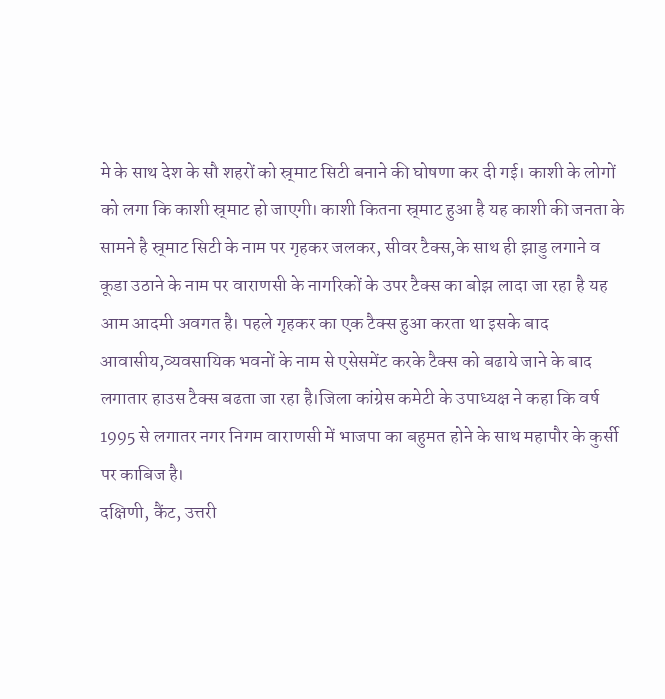मे के साथ देश के सौ शहरों को स्र्माट सिटी बनाने की घोषणा कर दी गई। काशी के लोगों को लगा कि काशी स्र्माट हो जाएगी। काशी कितना स्र्माट हुआ है यह काशी की जनता के सामने है स्र्माट सिटी के नाम पर गृहकर जलकर, सीवर टैक्स,के साथ ही झाडु लगाने व कूडा उठाने के नाम पर वाराणसी के नागरिकों के उपर टैक्स का बोझ लादा जा रहा है यह आम आदमी अवगत है। पहले गृहकर का एक टैक्स हुआ करता था इसके बाद आवासीय,व्यवसायिक भवनों के नाम से एसेसमेंट करके टैक्स को बढाये जाने के बाद लगातार हाउस टैक्स बढता जा रहा है।जिला कांग्रेस कमेटी के उपाध्यक्ष ने कहा कि वर्ष 1995 से लगातर नगर निगम वाराणसी में भाजपा का बहुमत होने के साथ महापौर के कुर्सी पर काबिज है।
दक्षिणी, कैंट, उत्तरी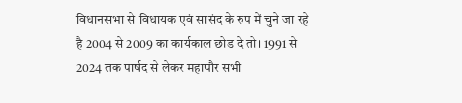विधानसभा से विधायक एवं सासंद के रुप में चुने जा रहे है 2004 से 2009 का कार्यकाल छोड दे तो। 1991 से 2024 तक पार्षद से लेकर महापौर सभी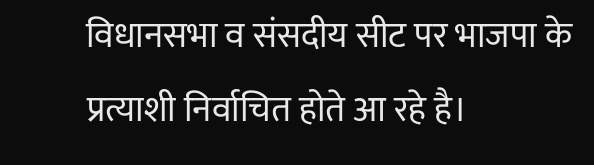विधानसभा व संसदीय सीट पर भाजपा के प्रत्याशी निर्वाचित होते आ रहे है।